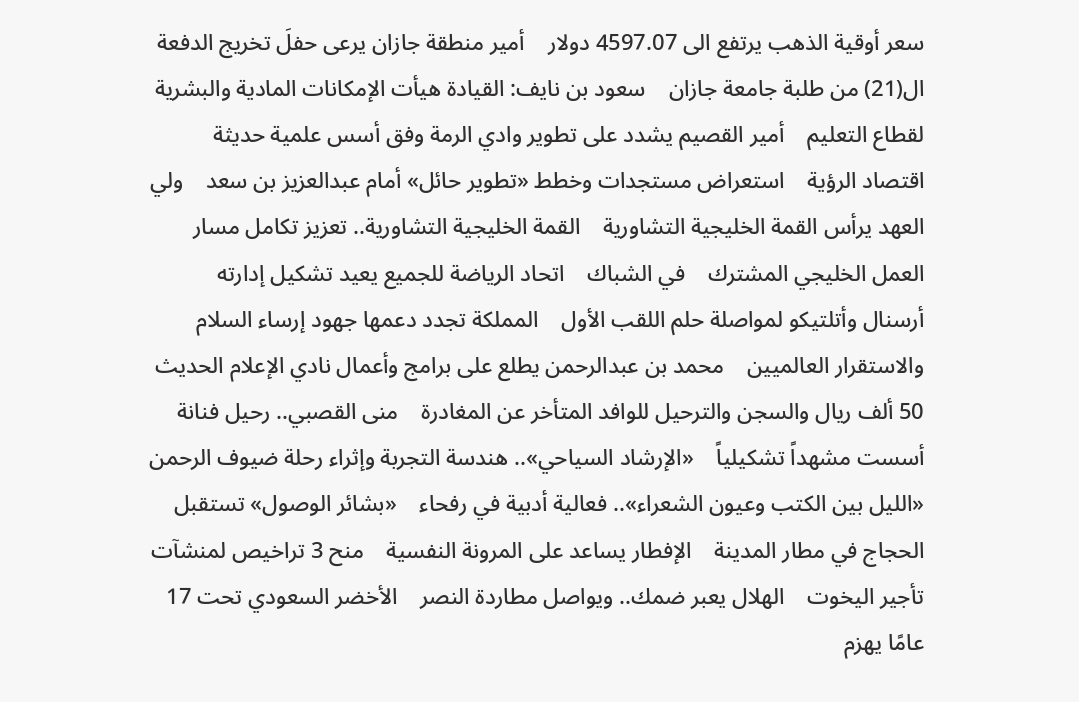سعر أوقية الذهب يرتفع الى 4597.07 دولار    أمير منطقة جازان يرعى حفلَ تخريج الدفعة ال(21) من طلبة جامعة جازان    سعود بن نايف: القيادة هيأت الإمكانات المادية والبشرية لقطاع التعليم    أمير القصيم يشدد على تطوير وادي الرمة وفق أسس علمية حديثة    اقتصاد الرؤية    استعراض مستجدات وخطط «تطوير حائل» أمام عبدالعزيز بن سعد    ولي العهد يرأس القمة الخليجية التشاورية    القمة الخليجية التشاورية.. تعزيز تكامل مسار العمل الخليجي المشترك    في الشباك    اتحاد الرياضة للجميع يعيد تشكيل إدارته    أرسنال وأتلتيكو لمواصلة حلم اللقب الأول    المملكة تجدد دعمها جهود إرساء السلام والاستقرار العالميين    محمد بن عبدالرحمن يطلع على برامج وأعمال نادي الإعلام الحديث    50 ألف ريال والسجن والترحيل للوافد المتأخر عن المغادرة    منى القصبي.. رحيل فنانة أسست مشهداً تشكيلياً    «الإرشاد السياحي».. هندسة التجربة وإثراء رحلة ضيوف الرحمن    «الليل بين الكتب وعيون الشعراء».. فعالية أدبية في رفحاء    «بشائر الوصول» تستقبل الحجاج في مطار المدينة    الإفطار يساعد على المرونة النفسية    منح 3 تراخيص لمنشآت تأجير اليخوت    الهلال يعبر ضمك.. ويواصل مطاردة النصر    الأخضر السعودي تحت 17 عامًا يهزم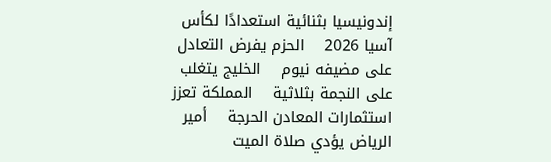إندونيسيا بثنائية استعدادًا لكأس آسيا 2026    الحزم يفرض التعادل على مضيفه نيوم    الخليج يتغلب على النجمة بثلاثية    المملكة تعزز استثمارات المعادن الحرجة    أمير الرياض يؤدي صلاة الميت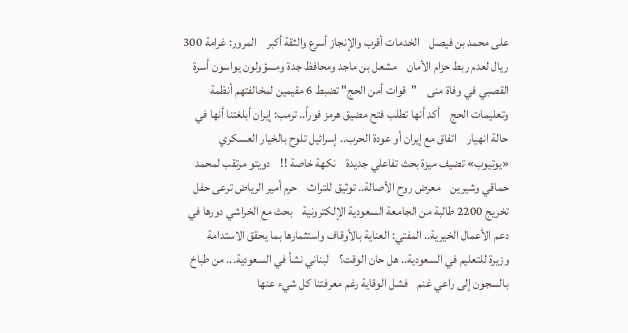على محمد بن فيصل    الخدمات أقرب والإنجاز أسرع والثقة أكبر    المرور: غرامة 300 ريال لعدم ربط حزام الأمان    مشعل بن ماجد ومحافظ جدة ومسؤولون يواسون أسرة القصبي في وفاة منى    "قوات أمن الحج" تضبط 6 مقيمين لمخالفتهم أنظمة وتعليمات الحج    أكد أنها تطلب فتح مضيق هرمز فوراً.. ترمب: إيران أبلغتنا أنها في حالة انهيار    اتفاق مع إيران أو عودة الحرب.. إسرائيل تلوح بالخيار العسكري    «يوتيوب» تضيف ميزة بحث تفاعلي جديدة    نكهة خاصة !!    دويتو مرتقب لمحمد حماقي وشيرين    معرض روح الأصالة.. توثيق للتراث    حرم أمير الرياض ترعى حفل تخريج 2200 طالبة من الجامعة السعودية الإلكترونية    بحث مع الخراشي دورها في دعم الأعمال الخيرية.. المفتي: العناية بالأوقاف واستثمارها بما يحقق الاستدامة    وزيرة للتعليم في السعودية.. هل حان الوقت؟    لبناني نشأ في السعودية... من طباخ بالسجون إلى راعي غنم    فشل الوقاية رغم معرفتنا كل شيء عنها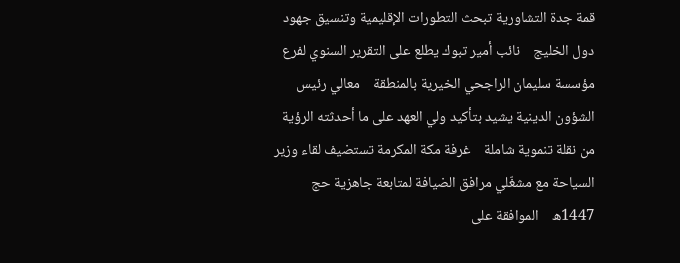قمة جدة التشاورية تبحث التطورات الإقليمية وتنسيق جهود دول الخليج    نائب أمير تبوك يطلع على التقرير السنوي لفرع مؤسسة سليمان الراجحي الخيرية بالمنطقة    معالي رئيس الشؤون الدينية يشيد بتأكيد ولي العهد على ما أحدثته الرؤية من نقلة تنموية شاملة    غرفة مكة المكرمة تستضيف لقاء وزير السياحة مع مشغّلي مرافق الضيافة لمتابعة جاهزية حج 1447ه    الموافقة على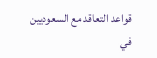قواعد التعاقد مع السعوديين في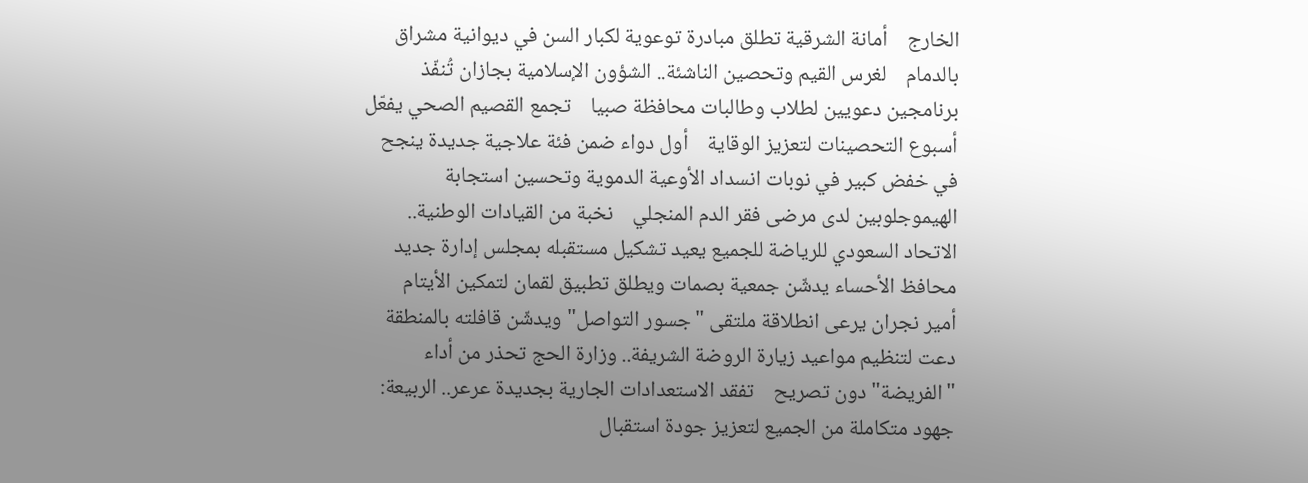الخارج    أمانة الشرقية تطلق مبادرة توعوية لكبار السن في ديوانية مشراق بالدمام    لغرس القيم وتحصين الناشئة.. الشؤون الإسلامية بجازان تُنفّذ برنامجين دعويين لطلاب وطالبات محافظة صبيا    تجمع القصيم الصحي يفعّل أسبوع التحصينات لتعزيز الوقاية    أول دواء ضمن فئة علاجية جديدة ينجح في خفض كبير في نوبات انسداد الأوعية الدموية وتحسين استجابة الهيموجلوبين لدى مرضى فقر الدم المنجلي    نخبة من القيادات الوطنية.. الاتحاد السعودي للرياضة للجميع يعيد تشكيل مستقبله بمجلس إدارة جديد    محافظ الأحساء يدشّن جمعية بصمات ويطلق تطبيق لقمان لتمكين الأيتام    أمير نجران يرعى انطلاقة ملتقى "جسور التواصل" ويدشّن قافلته بالمنطقة    دعت لتنظيم مواعيد زيارة الروضة الشريفة.. وزارة الحج تحذر من أداء "الفريضة" دون تصريح    تفقد الاستعدادات الجارية بجديدة عرعر.. الربيعة: جهود متكاملة من الجميع لتعزيز جودة استقبال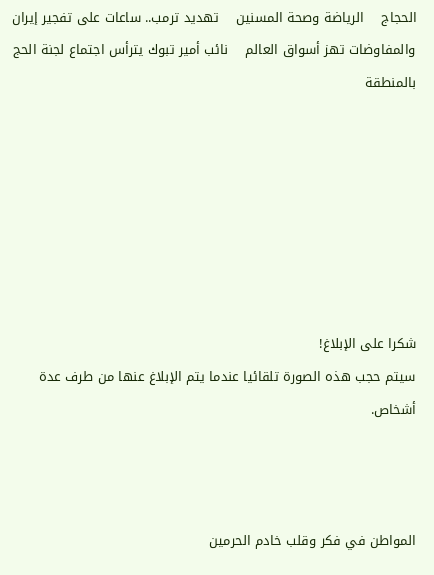الحجاج    الرياضة وصحة المسنين    تهديد ترمب.. ساعات على تفجير إيران والمفاوضات تهز أسواق العالم    نائب أمير تبوك يترأس اجتماع لجنة الحج بالمنطقة







شكرا على الإبلاغ!
سيتم حجب هذه الصورة تلقائيا عندما يتم الإبلاغ عنها من طرف عدة أشخاص.



المواطن في فكر وقلب خادم الحرمين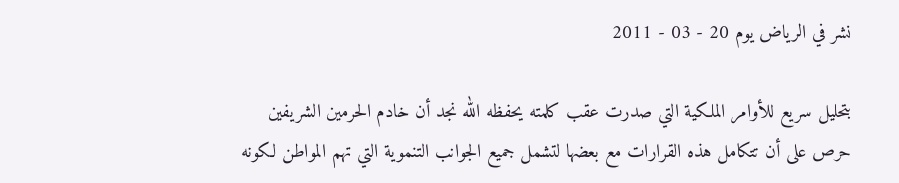نشر في الرياض يوم 20 - 03 - 2011

بتحليل سريع للأوامر الملكية التي صدرت عقب كلمته يحفظه الله نجد أن خادم الحرمين الشريفين حرص على أن تتكامل هذه القرارات مع بعضها لتشمل جميع الجوانب التنموية التي تهم المواطن لكونه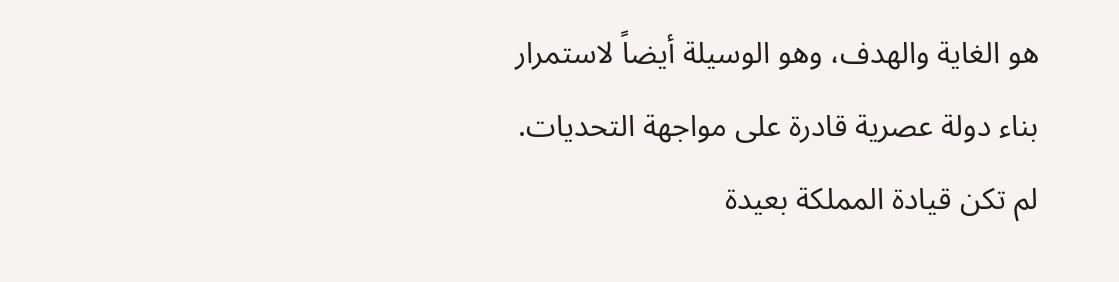هو الغاية والهدف، وهو الوسيلة أيضاً لاستمرار بناء دولة عصرية قادرة على مواجهة التحديات.
لم تكن قيادة المملكة بعيدة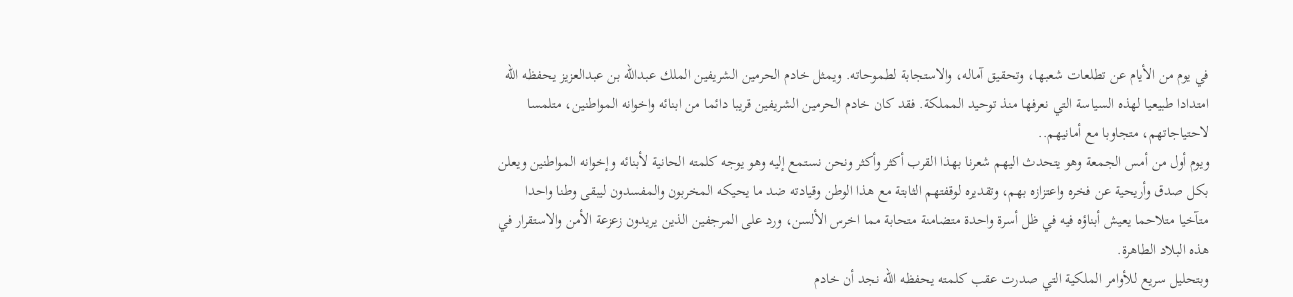في يوم من الأيام عن تطلعات شعبها، وتحقيق آماله، والاستجابة لطموحاته. ويمثل خادم الحرمين الشريفين الملك عبدالله بن عبدالعزيز يحفظه الله امتدادا طبيعيا لهذه السياسة التي نعرفها منذ توحيد المملكة. فقد كان خادم الحرمين الشريفين قريبا دائما من ابنائه واخوانه المواطنين، متلمسا لاحتياجاتهم، متجاوبا مع أمانيهم..
ويوم أول من أمس الجمعة وهو يتحدث اليهم شعرنا بهذا القرب أكثر وأكثر ونحن نستمع إليه وهو يوجه كلمته الحانية لأبنائه وإخوانه المواطنين ويعلن بكل صدق وأريحية عن فخره واعتزازه بهم، وتقديره لوقفتهم الثابتة مع هذا الوطن وقيادته ضد ما يحيكه المخربون والمفسدون ليبقى وطنا واحدا متآخيا متلاحما يعيش أبناؤه فيه في ظل أسرة واحدة متضامنة متحابة مما اخرس الألسن، ورد على المرجفين الذين يريدون زعزعة الأمن والاستقرار في هذه البلاد الطاهرة.
وبتحليل سريع للأوامر الملكية التي صدرت عقب كلمته يحفظه الله نجد أن خادم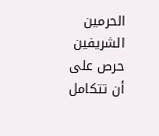الحرمين الشريفين حرص على أن تتكامل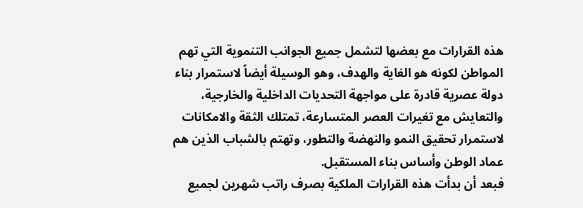هذه القرارات مع بعضها لتشمل جميع الجوانب التنموية التي تهم المواطن لكونه هو الغاية والهدف، وهو الوسيلة أيضاً لاستمرار بناء دولة عصرية قادرة على مواجهة التحديات الداخلية والخارجية، والتعايش مع تغيرات العصر المتسارعة، تمتلك الثقة والامكانات لاستمرار تحقيق النمو والنهضة والتطور، وتهتم بالشباب الذين هم عماد الوطن وأساس بناء المستقبل.
فبعد أن بدأت هذه القرارات الملكية بصرف راتب شهرين لجميع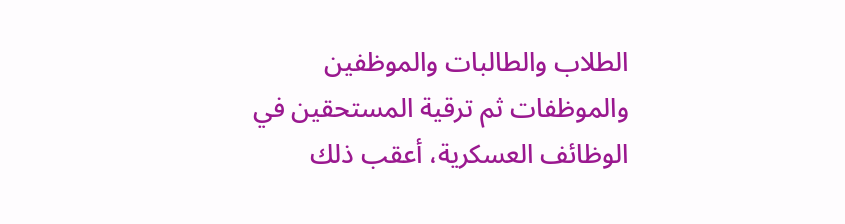الطلاب والطالبات والموظفين والموظفات ثم ترقية المستحقين في الوظائف العسكرية، أعقب ذلك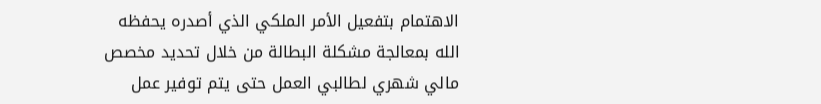الاهتمام بتفعيل الأمر الملكي الذي أصدره يحفظه الله بمعالجة مشكلة البطالة من خلال تحديد مخصص مالي شهري لطالبي العمل حتى يتم توفير عمل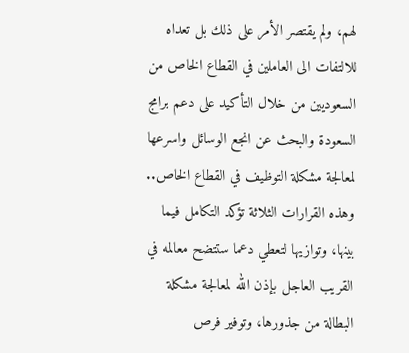لهم، ولم يقتصر الأمر على ذلك بل تعداه للالتفات الى العاملين في القطاع الخاص من السعوديين من خلال التأكيد على دعم برامج السعودة والبحث عن انجع الوسائل واسرعها لمعالجة مشكلة التوظيف في القطاع الخاص.. وهذه القرارات الثلاثة تؤكد التكامل فيما بينها، وتوازيها لتعطي دعما ستتضح معالمه في القريب العاجل بإذن الله لمعالجة مشكلة البطالة من جذورها، وتوفير فرص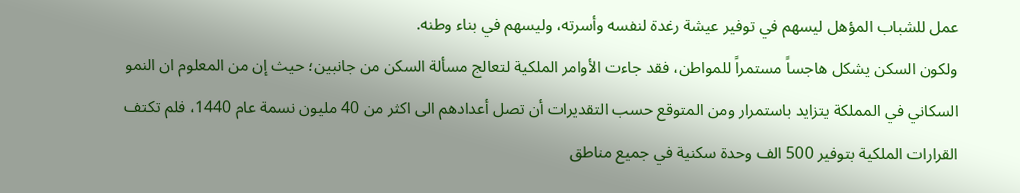عمل للشباب المؤهل ليسهم في توفير عيشة رغدة لنفسه وأسرته، وليسهم في بناء وطنه.
ولكون السكن يشكل هاجساً مستمراً للمواطن، فقد جاءت الأوامر الملكية لتعالج مسألة السكن من جانبين؛ حيث إن من المعلوم ان النمو السكاني في المملكة يتزايد باستمرار ومن المتوقع حسب التقديرات أن تصل أعدادهم الى اكثر من 40 مليون نسمة عام 1440، فلم تكتف القرارات الملكية بتوفير 500 الف وحدة سكنية في جميع مناطق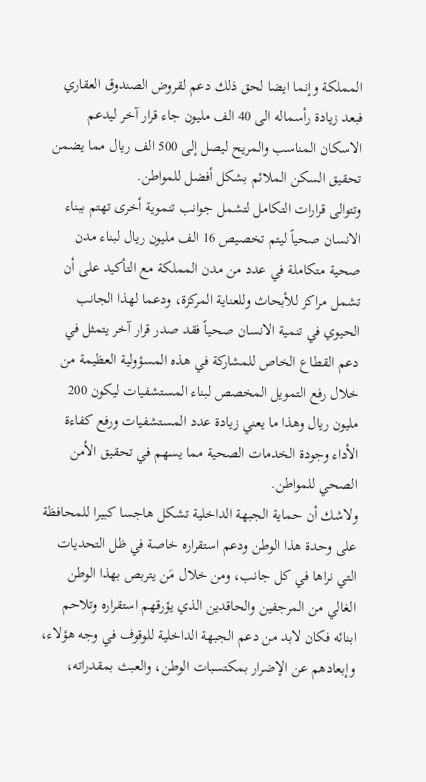المملكة وإنما ايضا لحق ذلك دعم لقروض الصندوق العقاري فبعد زيادة رأسماله الى 40 الف مليون جاء قرار آخر ليدعم الاسكان المناسب والمريح ليصل إلى 500 الف ريال مما يضمن تحقيق السكن الملائم بشكل أفضل للمواطن.
وتتوالى قرارات التكامل لتشمل جوانب تنموية أخرى تهتم ببناء الانسان صحياً ليتم تخصيص 16 الف مليون ريال لبناء مدن صحية متكاملة في عدد من مدن المملكة مع التأكيد على أن تشمل مراكز للأبحاث وللعناية المركزة، ودعما لهذا الجانب الحيوي في تنمية الانسان صحياً فقد صدر قرار آخر يتمثل في دعم القطاع الخاص للمشاركة في هذه المسؤولية العظيمة من خلال رفع التمويل المخصص لبناء المستشفيات ليكون 200 مليون ريال وهذا ما يعني زيادة عدد المستشفيات ورفع كفاءة الأداء وجودة الخدمات الصحية مما يسهم في تحقيق الأمن الصحي للمواطن.
ولاشك أن حماية الجبهة الداخلية تشكل هاجسا كبيرا للمحافظة على وحدة هذا الوطن ودعم استقراره خاصة في ظل التحديات التي نراها في كل جانب، ومن خلال مَن يتربص بهذا الوطن الغالي من المرجفين والحاقدين الذي يؤرقهم استقراره وتلاحم ابنائه فكان لابد من دعم الجبهة الداخلية للوقوف في وجه هؤلاء، وإبعادهم عن الإضرار بمكتسبات الوطن، والعبث بمقدراته،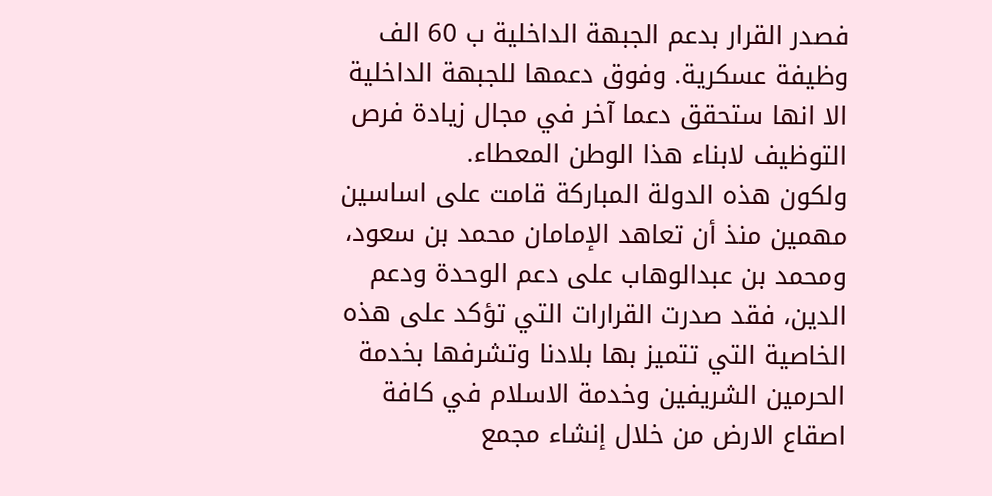فصدر القرار بدعم الجبهة الداخلية ب 60 الف وظيفة عسكرية. وفوق دعمها للجبهة الداخلية الا انها ستحقق دعما آخر في مجال زيادة فرص التوظيف لابناء هذا الوطن المعطاء.
ولكون هذه الدولة المباركة قامت على اساسين مهمين منذ أن تعاهد الإمامان محمد بن سعود، ومحمد بن عبدالوهاب على دعم الوحدة ودعم الدين، فقد صدرت القرارات التي تؤكد على هذه الخاصية التي تتميز بها بلادنا وتشرفها بخدمة الحرمين الشريفين وخدمة الاسلام في كافة اصقاع الارض من خلال إنشاء مجمع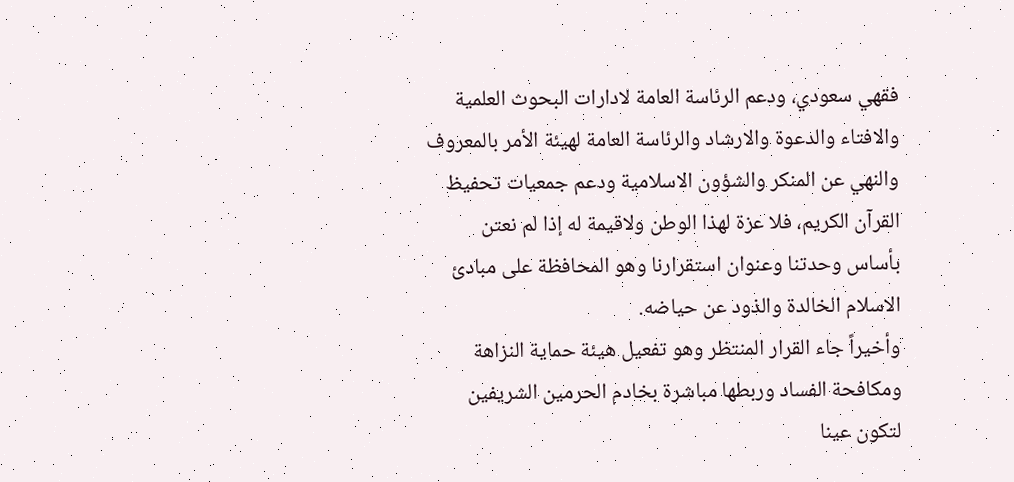فقهي سعودي، ودعم الرئاسة العامة لادارات البحوث العلمية والافتاء والدعوة والارشاد والرئاسة العامة لهيئة الأمر بالمعروف والنهي عن المنكر والشؤون الاسلامية ودعم جمعيات تحفيظ القرآن الكريم، فلا عزة لهذا الوطن ولاقيمة له إذا لم نعتن بأساس وحدتنا وعنوان استقرارنا وهو المحافظة على مبادئ الاسلام الخالدة والذود عن حياضه.
وأخيراً جاء القرار المنتظر وهو تفعيل هيئة حماية النزاهة ومكافحة الفساد وربطها مباشرة بخادم الحرمين الشريفين لتكون عينا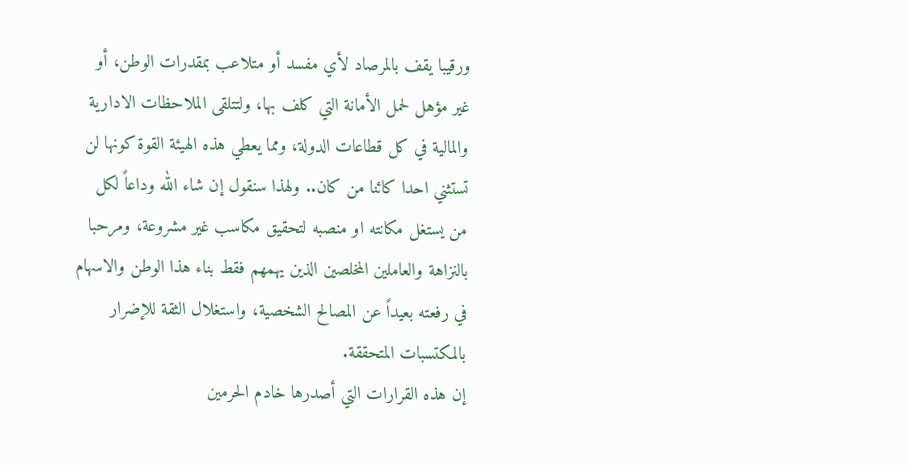ورقيبا يقف بالمرصاد لأي مفسد أو متلاعب بمقدرات الوطن، أو غير مؤهل لحمل الأمانة التي كلف بها، ولتتلقى الملاحظات الادارية والمالية في كل قطاعات الدولة، ومما يعطي هذه الهيئة القوة كونها لن تستثني احدا كائنا من كان.. ولهذا سنقول إن شاء الله وداعاً لكل من يستغل مكانته او منصبه لتحقيق مكاسب غير مشروعة، ومرحبا بالنزاهة والعاملين المخلصين الذين يهمهم فقط بناء هذا الوطن والاسهام في رفعته بعيداً عن المصالح الشخصية، واستغلال الثقة للإضرار بالمكتسبات المتحققة.
إن هذه القرارات التي أصدرها خادم الحرمين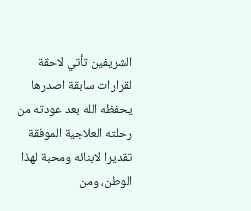الشريفين تأتي لاحقة لقرارات سابقة اصدرها يحفظه الله بعد عودته من رحلته العلاجية الموفقة تقديرا لابنائه ومحبة لهذا الوطن، ومن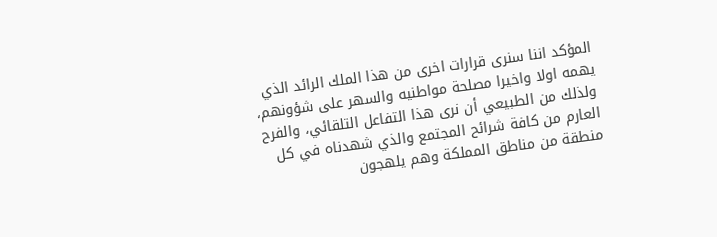المؤكد اننا سنرى قرارات اخرى من هذا الملك الرائد الذي يهمه اولا واخيرا مصلحة مواطنيه والسهر على شؤونهم، ولذلك من الطبيعي أن نرى هذا التفاعل التلقائي، والفرح العارم من كافة شرائح المجتمع والذي شهدناه في كل منطقة من مناطق المملكة وهم يلهجون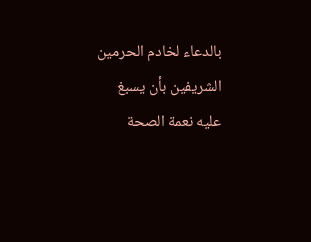بالدعاء لخادم الحرمين الشريفين بأن يسبغ عليه نعمة الصحة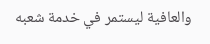والعافية ليستمر في خدمة شعبه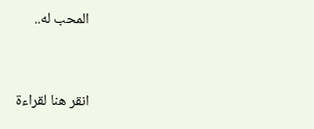المحب له..


انقر هنا لقراءة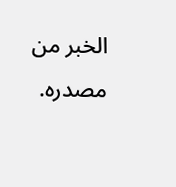الخبر من مصدره.